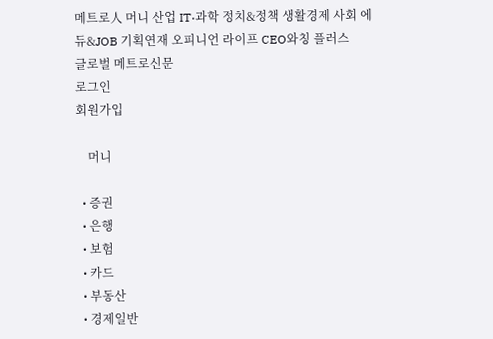메트로人 머니 산업 IT·과학 정치&정책 생활경제 사회 에듀&JOB 기획연재 오피니언 라이프 CEO와칭 플러스
글로벌 메트로신문
로그인
회원가입

    머니

  • 증권
  • 은행
  • 보험
  • 카드
  • 부동산
  • 경제일반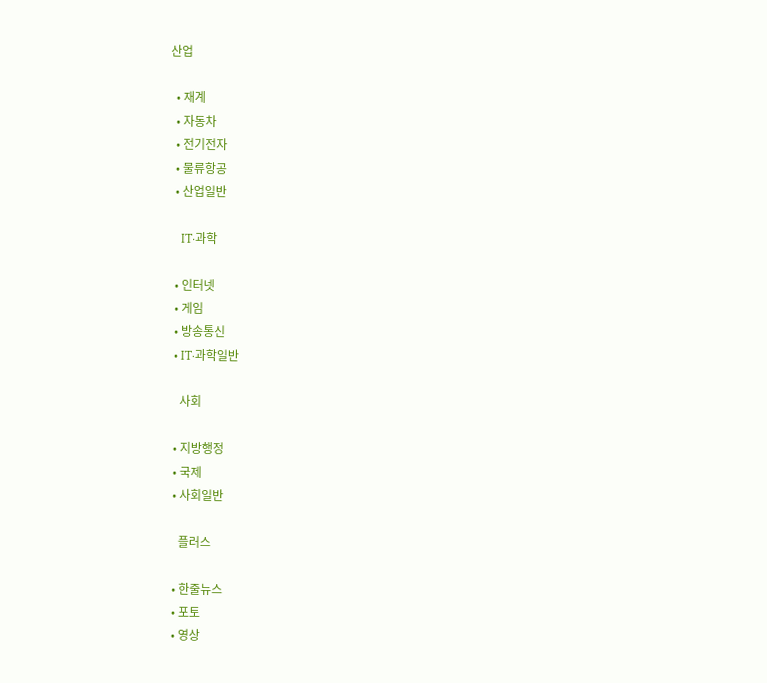산업

  • 재계
  • 자동차
  • 전기전자
  • 물류항공
  • 산업일반

    IT·과학

  • 인터넷
  • 게임
  • 방송통신
  • IT·과학일반

    사회

  • 지방행정
  • 국제
  • 사회일반

    플러스

  • 한줄뉴스
  • 포토
  • 영상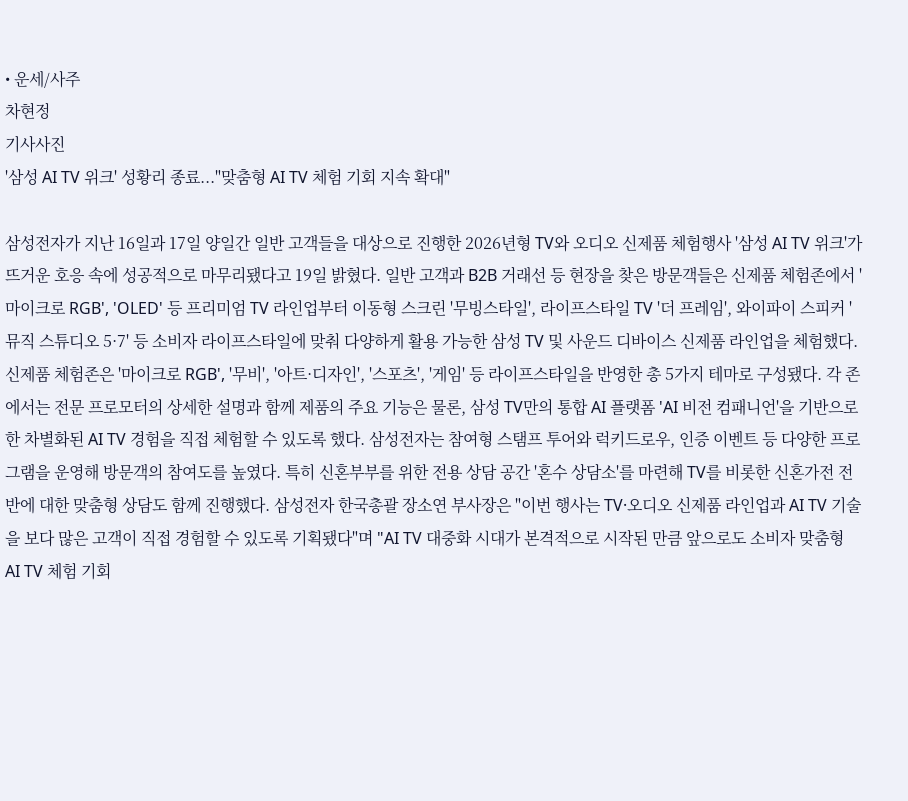• 운세/사주
차현정
기사사진
'삼성 AI TV 위크' 성황리 종료..."맞춤형 AI TV 체험 기회 지속 확대"

삼성전자가 지난 16일과 17일 양일간 일반 고객들을 대상으로 진행한 2026년형 TV와 오디오 신제품 체험행사 '삼성 AI TV 위크'가 뜨거운 호응 속에 성공적으로 마무리됐다고 19일 밝혔다. 일반 고객과 B2B 거래선 등 현장을 찾은 방문객들은 신제품 체험존에서 '마이크로 RGB', 'OLED' 등 프리미엄 TV 라인업부터 이동형 스크린 '무빙스타일', 라이프스타일 TV '더 프레임', 와이파이 스피커 '뮤직 스튜디오 5·7' 등 소비자 라이프스타일에 맞춰 다양하게 활용 가능한 삼성 TV 및 사운드 디바이스 신제품 라인업을 체험했다. 신제품 체험존은 '마이크로 RGB', '무비', '아트·디자인', '스포츠', '게임' 등 라이프스타일을 반영한 총 5가지 테마로 구성됐다. 각 존에서는 전문 프로모터의 상세한 설명과 함께 제품의 주요 기능은 물론, 삼성 TV만의 통합 AI 플랫폼 'AI 비전 컴패니언'을 기반으로 한 차별화된 AI TV 경험을 직접 체험할 수 있도록 했다. 삼성전자는 참여형 스탬프 투어와 럭키드로우, 인증 이벤트 등 다양한 프로그램을 운영해 방문객의 참여도를 높였다. 특히 신혼부부를 위한 전용 상담 공간 '혼수 상담소'를 마련해 TV를 비롯한 신혼가전 전반에 대한 맞춤형 상담도 함께 진행했다. 삼성전자 한국총괄 장소연 부사장은 "이번 행사는 TV·오디오 신제품 라인업과 AI TV 기술을 보다 많은 고객이 직접 경험할 수 있도록 기획됐다"며 "AI TV 대중화 시대가 본격적으로 시작된 만큼 앞으로도 소비자 맞춤형 AI TV 체험 기회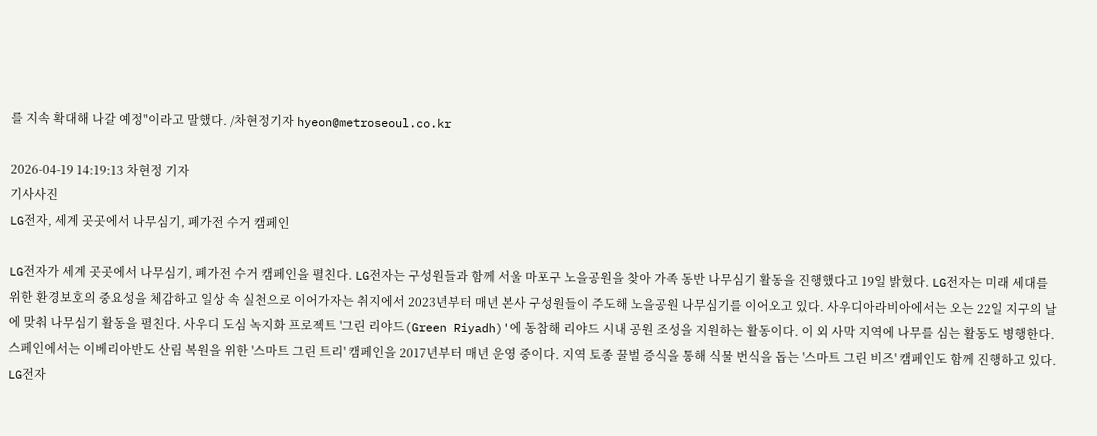를 지속 확대해 나갈 예정"이라고 말했다. /차현정기자 hyeon@metroseoul.co.kr

2026-04-19 14:19:13 차현정 기자
기사사진
LG전자, 세계 곳곳에서 나무심기, 폐가전 수거 캠페인

LG전자가 세계 곳곳에서 나무심기, 폐가전 수거 캠페인을 펼친다. LG전자는 구성원들과 함께 서울 마포구 노을공원을 찾아 가족 동반 나무심기 활동을 진행했다고 19일 밝혔다. LG전자는 미래 세대를 위한 환경보호의 중요성을 체감하고 일상 속 실천으로 이어가자는 취지에서 2023년부터 매년 본사 구성원들이 주도해 노을공원 나무심기를 이어오고 있다. 사우디아라비아에서는 오는 22일 지구의 날에 맞춰 나무심기 활동을 펼친다. 사우디 도심 녹지화 프로젝트 '그린 리야드(Green Riyadh)'에 동참해 리야드 시내 공원 조성을 지원하는 활동이다. 이 외 사막 지역에 나무를 심는 활동도 병행한다. 스페인에서는 이베리아반도 산림 복원을 위한 '스마트 그린 트리' 캠페인을 2017년부터 매년 운영 중이다. 지역 토종 꿀벌 증식을 통해 식물 번식을 돕는 '스마트 그린 비즈' 캠페인도 함께 진행하고 있다. LG전자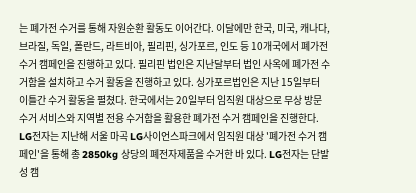는 폐가전 수거를 통해 자원순환 활동도 이어간다. 이달에만 한국, 미국, 캐나다, 브라질, 독일, 폴란드, 라트비아, 필리핀, 싱가포르, 인도 등 10개국에서 폐가전 수거 캠페인을 진행하고 있다. 필리핀 법인은 지난달부터 법인 사옥에 폐가전 수거함을 설치하고 수거 활동을 진행하고 있다. 싱가포르법인은 지난 15일부터 이틀간 수거 활동을 펼쳤다. 한국에서는 20일부터 임직원 대상으로 무상 방문 수거 서비스와 지역별 전용 수거함을 활용한 폐가전 수거 캠페인을 진행한다. LG전자는 지난해 서울 마곡 LG사이언스파크에서 임직원 대상 '폐가전 수거 캠페인'을 통해 총 2850kg 상당의 폐전자제품을 수거한 바 있다. LG전자는 단발성 캠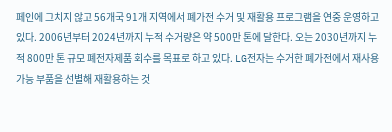페인에 그치지 않고 56개국 91개 지역에서 폐가전 수거 및 재활용 프로그램을 연중 운영하고 있다. 2006년부터 2024년까지 누적 수거량은 약 500만 톤에 달한다. 오는 2030년까지 누적 800만 톤 규모 폐전자제품 회수를 목표로 하고 있다. LG전자는 수거한 폐가전에서 재사용 가능 부품을 선별해 재활용하는 것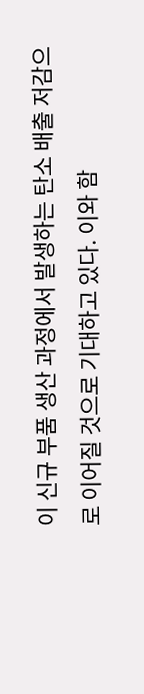이 신규 부품 생산 과정에서 발생하는 탄소 배출 저감으로 이어질 것으로 기대하고 있다. 이와 함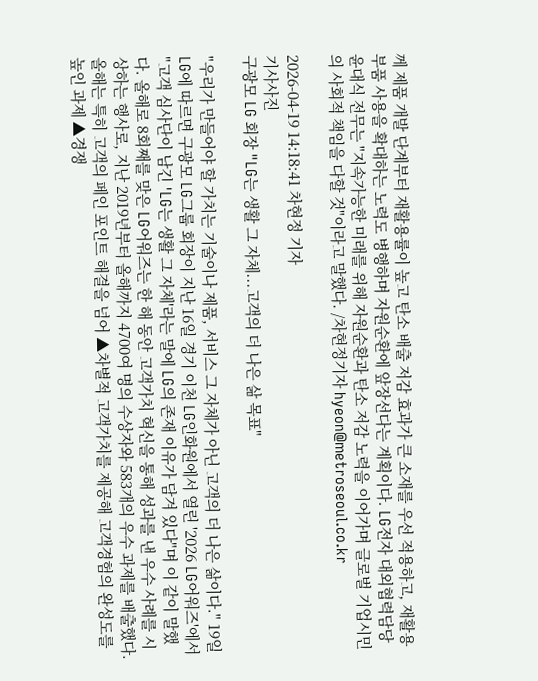께 제품 개발 단계부터 재활용률이 높고 탄소 배출 저감 효과가 큰 소재를 우선 적용하고, 재활용 부품 사용을 확대하는 노력도 병행하며 자원순환에 앞장선다는 계획이다. LG전자 대외협력담당 윤대식 전무는 "지속가능한 미래를 위해 자원순환과 탄소 저감 노력을 이어가며 글로벌 기업시민의 사회적 책임을 다할 것"이라고 말했다. /차현정기자 hyeon@metroseoul.co.kr

2026-04-19 14:18:41 차현정 기자
기사사진
구광모 LG 회장 "LG는 생활 그 자체...고객의 더 나은 삶 목표"

"우리가 만들어야 할 가치는 기술이나 제품, 서비스 그 자체가 아닌 고객의 더 나은 삶이다." 19일 LG에 따르면 구광모 LG그룹 회장이 지난 16일 경기 이천 LG인화원에서 열린 '2026 LG어워즈'에서 "고객 심사단이 남긴 'LG는 생활 그 자체'라는 말에 LG의 존재 이유가 담겨 있다"며 이 같이 말했다. 올해로 8회째를 맞은 LG어워즈는 한 해 동안 고객가치 혁신을 통해 성과를 낸 우수 사례를 시상하는 행사로, 지난 2019년부터 올해까지 4700여 명의 수상자와 583개의 우수 과제를 배출했다. 올해는 특히 고객의 페인 포인트 해결을 넘어 ▲차별적 고객가치를 제공해 고객경험의 완성도를 높인 과제 ▲경쟁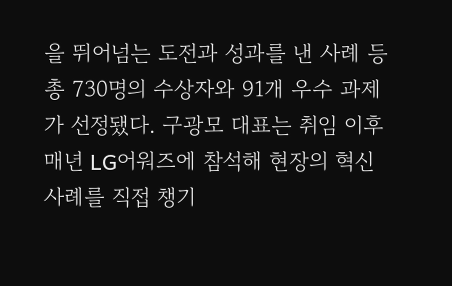을 뛰어넘는 도전과 성과를 낸 사례 등 총 730명의 수상자와 91개 우수 과제가 선정됐다. 구광모 대표는 취임 이후 매년 LG어워즈에 참석해 현장의 혁신 사례를 직접 챙기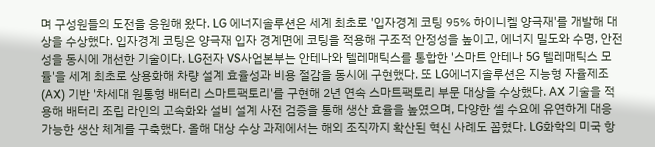며 구성원들의 도전을 응원해 왔다. LG 에너지솔루션은 세계 최초로 '입자경계 코팅 95% 하이니켈 양극재'를 개발해 대상을 수상했다. 입자경계 코팅은 양극재 입자 경계면에 코팅을 적용해 구조적 안정성을 높이고, 에너지 밀도와 수명, 안전성을 동시에 개선한 기술이다. LG전자 VS사업본부는 안테나와 텔레매틱스를 통합한 '스마트 안테나 5G 텔레매틱스 모듈'을 세계 최초로 상용화해 차량 설계 효율성과 비용 절감을 동시에 구현했다. 또 LG에너지솔루션은 지능형 자율제조(AX) 기반 '차세대 원통형 배터리 스마트팩토리'를 구현해 2년 연속 스마트팩토리 부문 대상을 수상했다. AX 기술을 적용해 배터리 조립 라인의 고속화와 설비 설계 사전 검증을 통해 생산 효율을 높였으며, 다양한 셀 수요에 유연하게 대응 가능한 생산 체계를 구축했다. 올해 대상 수상 과제에서는 해외 조직까지 확산된 혁신 사례도 꼽혔다. LG화학의 미국 항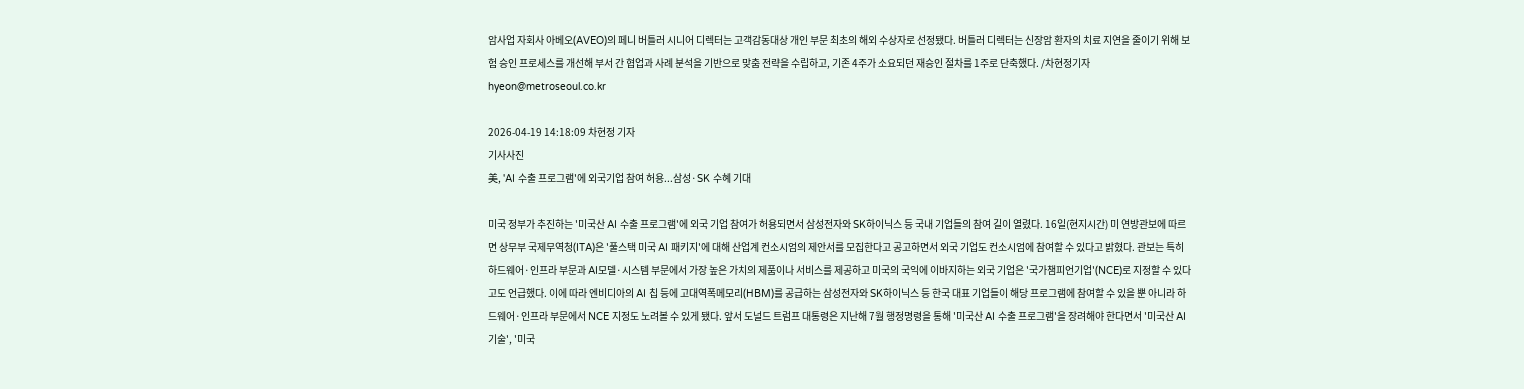암사업 자회사 아베오(AVEO)의 페니 버틀러 시니어 디렉터는 고객감동대상 개인 부문 최초의 해외 수상자로 선정됐다. 버틀러 디렉터는 신장암 환자의 치료 지연을 줄이기 위해 보험 승인 프로세스를 개선해 부서 간 협업과 사례 분석을 기반으로 맞춤 전략을 수립하고, 기존 4주가 소요되던 재승인 절차를 1주로 단축했다. /차현정기자 hyeon@metroseoul.co.kr

2026-04-19 14:18:09 차현정 기자
기사사진
美, 'AI 수출 프로그램'에 외국기업 참여 허용...삼성·SK 수혜 기대

미국 정부가 추진하는 '미국산 AI 수출 프로그램'에 외국 기업 참여가 허용되면서 삼성전자와 SK하이닉스 등 국내 기업들의 참여 길이 열렸다. 16일(현지시간) 미 연방관보에 따르면 상무부 국제무역청(ITA)은 '풀스택 미국 AI 패키지'에 대해 산업계 컨소시엄의 제안서를 모집한다고 공고하면서 외국 기업도 컨소시엄에 참여할 수 있다고 밝혔다. 관보는 특히 하드웨어·인프라 부문과 AI모델·시스템 부문에서 가장 높은 가치의 제품이나 서비스를 제공하고 미국의 국익에 이바지하는 외국 기업은 '국가챔피언기업'(NCE)로 지정할 수 있다고도 언급했다. 이에 따라 엔비디아의 AI 칩 등에 고대역폭메모리(HBM)를 공급하는 삼성전자와 SK하이닉스 등 한국 대표 기업들이 해당 프로그램에 참여할 수 있을 뿐 아니라 하드웨어·인프라 부문에서 NCE 지정도 노려볼 수 있게 됐다. 앞서 도널드 트럼프 대통령은 지난해 7월 행정명령을 통해 '미국산 AI 수출 프로그램'을 장려해야 한다면서 '미국산 AI 기술', '미국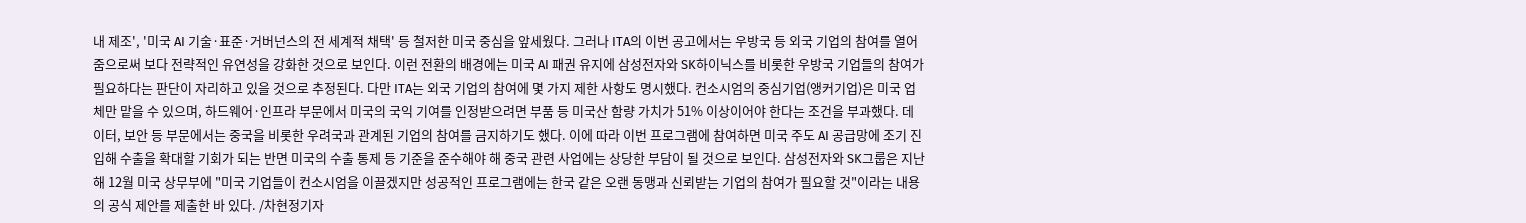내 제조', '미국 AI 기술·표준·거버넌스의 전 세계적 채택' 등 철저한 미국 중심을 앞세웠다. 그러나 ITA의 이번 공고에서는 우방국 등 외국 기업의 참여를 열어줌으로써 보다 전략적인 유연성을 강화한 것으로 보인다. 이런 전환의 배경에는 미국 AI 패권 유지에 삼성전자와 SK하이닉스를 비롯한 우방국 기업들의 참여가 필요하다는 판단이 자리하고 있을 것으로 추정된다. 다만 ITA는 외국 기업의 참여에 몇 가지 제한 사항도 명시했다. 컨소시엄의 중심기업(앵커기업)은 미국 업체만 맡을 수 있으며, 하드웨어·인프라 부문에서 미국의 국익 기여를 인정받으려면 부품 등 미국산 함량 가치가 51% 이상이어야 한다는 조건을 부과했다. 데이터, 보안 등 부문에서는 중국을 비롯한 우려국과 관계된 기업의 참여를 금지하기도 했다. 이에 따라 이번 프로그램에 참여하면 미국 주도 AI 공급망에 조기 진입해 수출을 확대할 기회가 되는 반면 미국의 수출 통제 등 기준을 준수해야 해 중국 관련 사업에는 상당한 부담이 될 것으로 보인다. 삼성전자와 SK그룹은 지난해 12월 미국 상무부에 "미국 기업들이 컨소시엄을 이끌겠지만 성공적인 프로그램에는 한국 같은 오랜 동맹과 신뢰받는 기업의 참여가 필요할 것"이라는 내용의 공식 제안를 제출한 바 있다. /차현정기자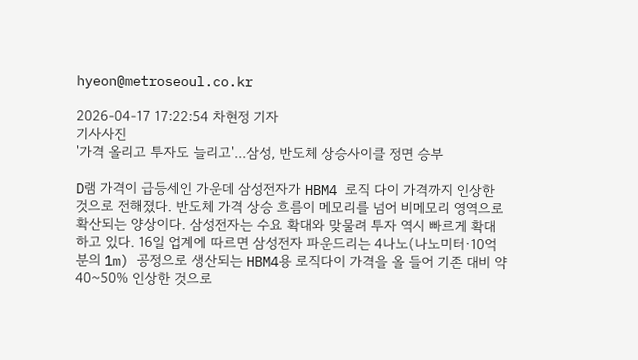hyeon@metroseoul.co.kr

2026-04-17 17:22:54 차현정 기자
기사사진
'가격 올리고 투자도 늘리고'...삼성, 반도체 상승사이클 정면 승부

D램 가격이 급등세인 가운데 삼성전자가 HBM4 로직 다이 가격까지 인상한 것으로 전해졌다. 반도체 가격 상승 흐름이 메모리를 넘어 비메모리 영역으로 확산되는 양상이다. 삼성전자는 수요 확대와 맞물려 투자 역시 빠르게 확대하고 있다. 16일 업계에 따르면 삼성전자 파운드리는 4나노(나노미터·10억분의 1m) 공정으로 생산되는 HBM4용 로직다이 가격을 올 들어 기존 대비 약 40~50% 인상한 것으로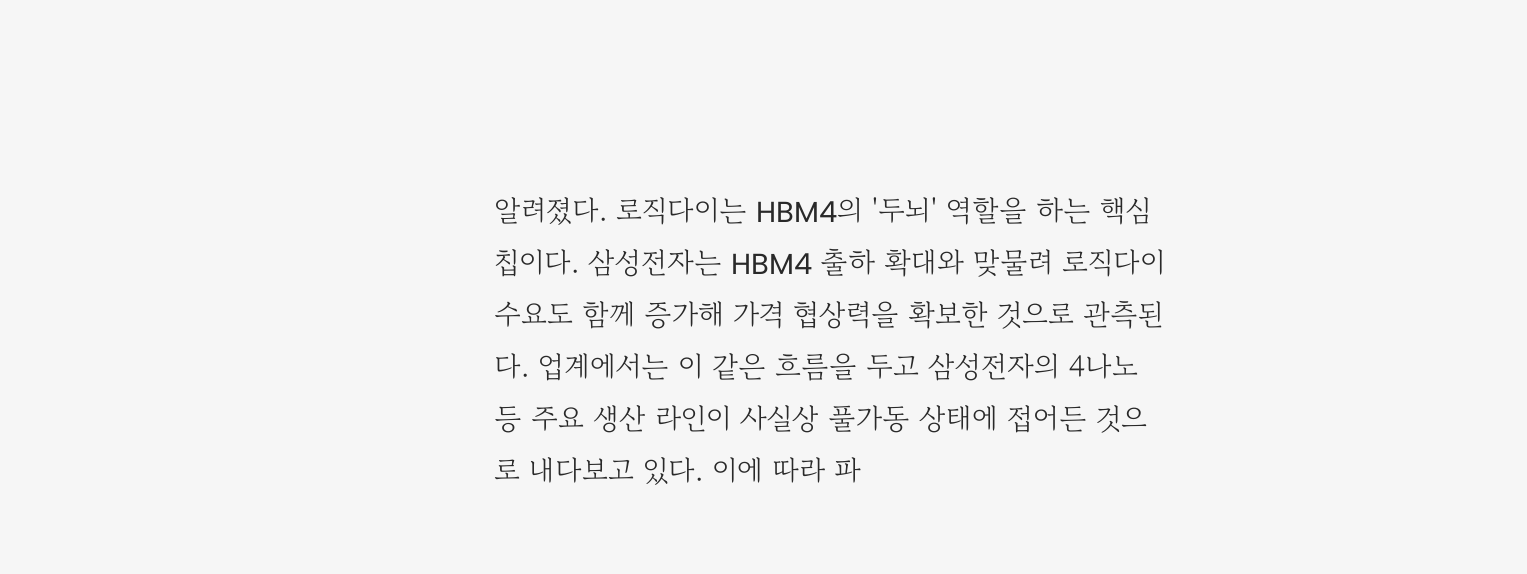알려졌다. 로직다이는 HBM4의 '두뇌' 역할을 하는 핵심 칩이다. 삼성전자는 HBM4 출하 확대와 맞물려 로직다이 수요도 함께 증가해 가격 협상력을 확보한 것으로 관측된다. 업계에서는 이 같은 흐름을 두고 삼성전자의 4나노 등 주요 생산 라인이 사실상 풀가동 상태에 접어든 것으로 내다보고 있다. 이에 따라 파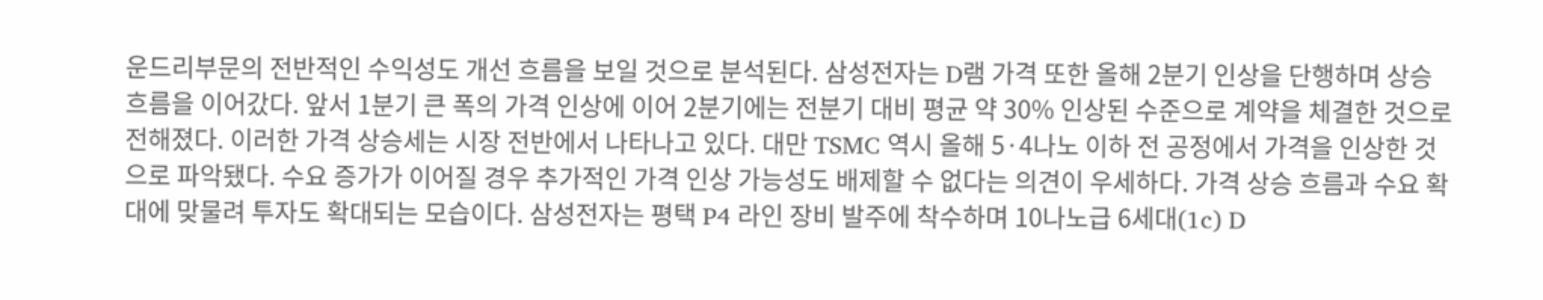운드리부문의 전반적인 수익성도 개선 흐름을 보일 것으로 분석된다. 삼성전자는 D램 가격 또한 올해 2분기 인상을 단행하며 상승 흐름을 이어갔다. 앞서 1분기 큰 폭의 가격 인상에 이어 2분기에는 전분기 대비 평균 약 30% 인상된 수준으로 계약을 체결한 것으로 전해졌다. 이러한 가격 상승세는 시장 전반에서 나타나고 있다. 대만 TSMC 역시 올해 5·4나노 이하 전 공정에서 가격을 인상한 것으로 파악됐다. 수요 증가가 이어질 경우 추가적인 가격 인상 가능성도 배제할 수 없다는 의견이 우세하다. 가격 상승 흐름과 수요 확대에 맞물려 투자도 확대되는 모습이다. 삼성전자는 평택 P4 라인 장비 발주에 착수하며 10나노급 6세대(1c) D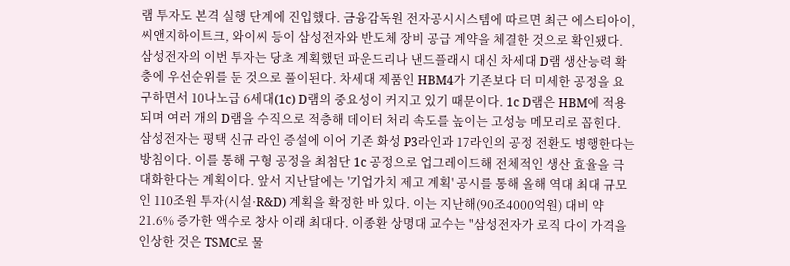램 투자도 본격 실행 단계에 진입했다. 금융감독원 전자공시시스템에 따르면 최근 에스티아이, 씨앤지하이트크, 와이씨 등이 삼성전자와 반도체 장비 공급 계약을 체결한 것으로 확인됐다. 삼성전자의 이번 투자는 당초 계획했던 파운드리나 낸드플래시 대신 차세대 D램 생산능력 확충에 우선순위를 둔 것으로 풀이된다. 차세대 제품인 HBM4가 기존보다 더 미세한 공정을 요구하면서 10나노급 6세대(1c) D램의 중요성이 커지고 있기 때문이다. 1c D램은 HBM에 적용되며 여러 개의 D램을 수직으로 적층해 데이터 처리 속도를 높이는 고성능 메모리로 꼽힌다. 삼성전자는 평택 신규 라인 증설에 이어 기존 화성 P3라인과 17라인의 공정 전환도 병행한다는 방침이다. 이를 통해 구형 공정을 최첨단 1c 공정으로 업그레이드해 전체적인 생산 효율을 극대화한다는 계획이다. 앞서 지난달에는 '기업가치 제고 계획' 공시를 통해 올해 역대 최대 규모인 110조원 투자(시설·R&D) 계획을 확정한 바 있다. 이는 지난해(90조4000억원) 대비 약 21.6% 증가한 액수로 창사 이래 최대다. 이종환 상명대 교수는 "삼성전자가 로직 다이 가격을 인상한 것은 TSMC로 물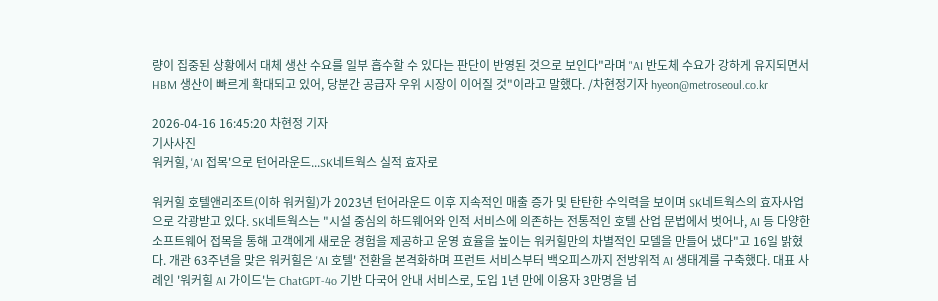량이 집중된 상황에서 대체 생산 수요를 일부 흡수할 수 있다는 판단이 반영된 것으로 보인다"라며 "AI 반도체 수요가 강하게 유지되면서 HBM 생산이 빠르게 확대되고 있어, 당분간 공급자 우위 시장이 이어질 것"이라고 말했다. /차현정기자 hyeon@metroseoul.co.kr

2026-04-16 16:45:20 차현정 기자
기사사진
워커힐, 'AI 접목'으로 턴어라운드...SK네트웍스 실적 효자로

워커힐 호텔앤리조트(이하 워커힐)가 2023년 턴어라운드 이후 지속적인 매출 증가 및 탄탄한 수익력을 보이며 SK네트웍스의 효자사업으로 각광받고 있다. SK네트웍스는 "시설 중심의 하드웨어와 인적 서비스에 의존하는 전통적인 호텔 산업 문법에서 벗어나, AI 등 다양한 소프트웨어 접목을 통해 고객에게 새로운 경험을 제공하고 운영 효율을 높이는 워커힐만의 차별적인 모델을 만들어 냈다"고 16일 밝혔다. 개관 63주년을 맞은 워커힐은 'AI 호텔' 전환을 본격화하며 프런트 서비스부터 백오피스까지 전방위적 AI 생태계를 구축했다. 대표 사례인 '워커힐 AI 가이드'는 ChatGPT-4o 기반 다국어 안내 서비스로, 도입 1년 만에 이용자 3만명을 넘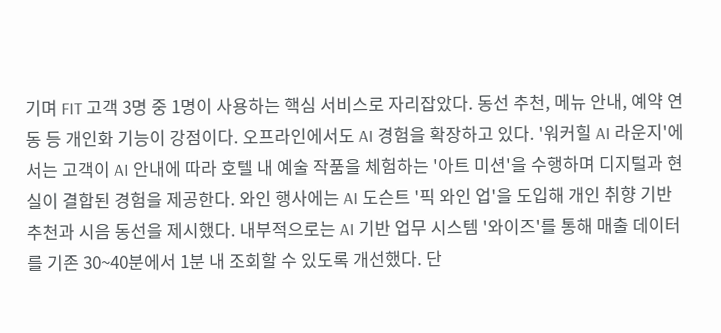기며 FIT 고객 3명 중 1명이 사용하는 핵심 서비스로 자리잡았다. 동선 추천, 메뉴 안내, 예약 연동 등 개인화 기능이 강점이다. 오프라인에서도 AI 경험을 확장하고 있다. '워커힐 AI 라운지'에서는 고객이 AI 안내에 따라 호텔 내 예술 작품을 체험하는 '아트 미션'을 수행하며 디지털과 현실이 결합된 경험을 제공한다. 와인 행사에는 AI 도슨트 '픽 와인 업'을 도입해 개인 취향 기반 추천과 시음 동선을 제시했다. 내부적으로는 AI 기반 업무 시스템 '와이즈'를 통해 매출 데이터를 기존 30~40분에서 1분 내 조회할 수 있도록 개선했다. 단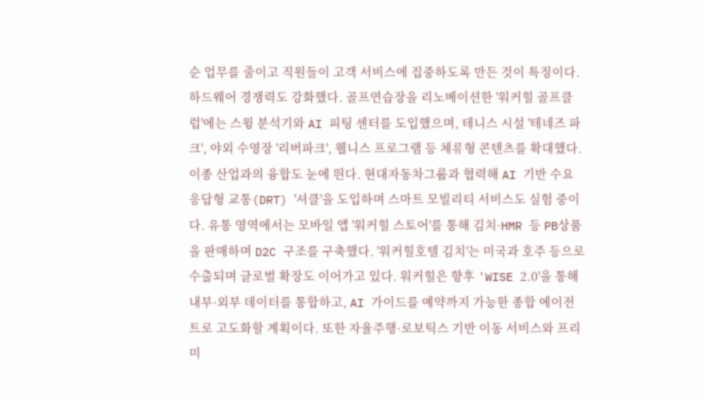순 업무를 줄이고 직원들이 고객 서비스에 집중하도록 만든 것이 특징이다. 하드웨어 경쟁력도 강화했다. 골프연습장을 리노베이션한 '워커힐 골프클럽'에는 스윙 분석기와 AI 피팅 센터를 도입했으며, 테니스 시설 '테네즈 파크', 야외 수영장 '리버파크', 웰니스 프로그램 등 체류형 콘텐츠를 확대했다. 이종 산업과의 융합도 눈에 띈다. 현대자동차그룹과 협력해 AI 기반 수요응답형 교통(DRT) '셔클'을 도입하며 스마트 모빌리티 서비스도 실험 중이다. 유통 영역에서는 모바일 앱 '워커힐 스토어'를 통해 김치·HMR 등 PB상품을 판매하며 D2C 구조를 구축했다. '워커힐호텔 김치'는 미국과 호주 등으로 수출되며 글로벌 확장도 이어가고 있다. 워커힐은 향후 'WISE 2.0'을 통해 내부·외부 데이터를 통합하고, AI 가이드를 예약까지 가능한 종합 에이전트로 고도화할 계획이다. 또한 자율주행·로보틱스 기반 이동 서비스와 프리미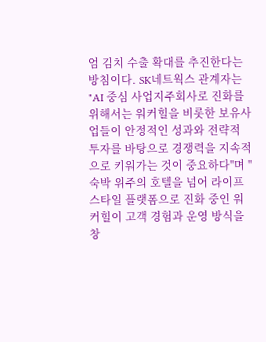엄 김치 수출 확대를 추진한다는 방침이다. SK네트웍스 관계자는 "AI 중심 사업지주회사로 진화를 위해서는 워커힐을 비롯한 보유사업들이 안정적인 성과와 전략적 투자를 바탕으로 경쟁력을 지속적으로 키워가는 것이 중요하다"며 "숙박 위주의 호텔을 넘어 라이프스타일 플랫폼으로 진화 중인 워커힐이 고객 경험과 운영 방식을 창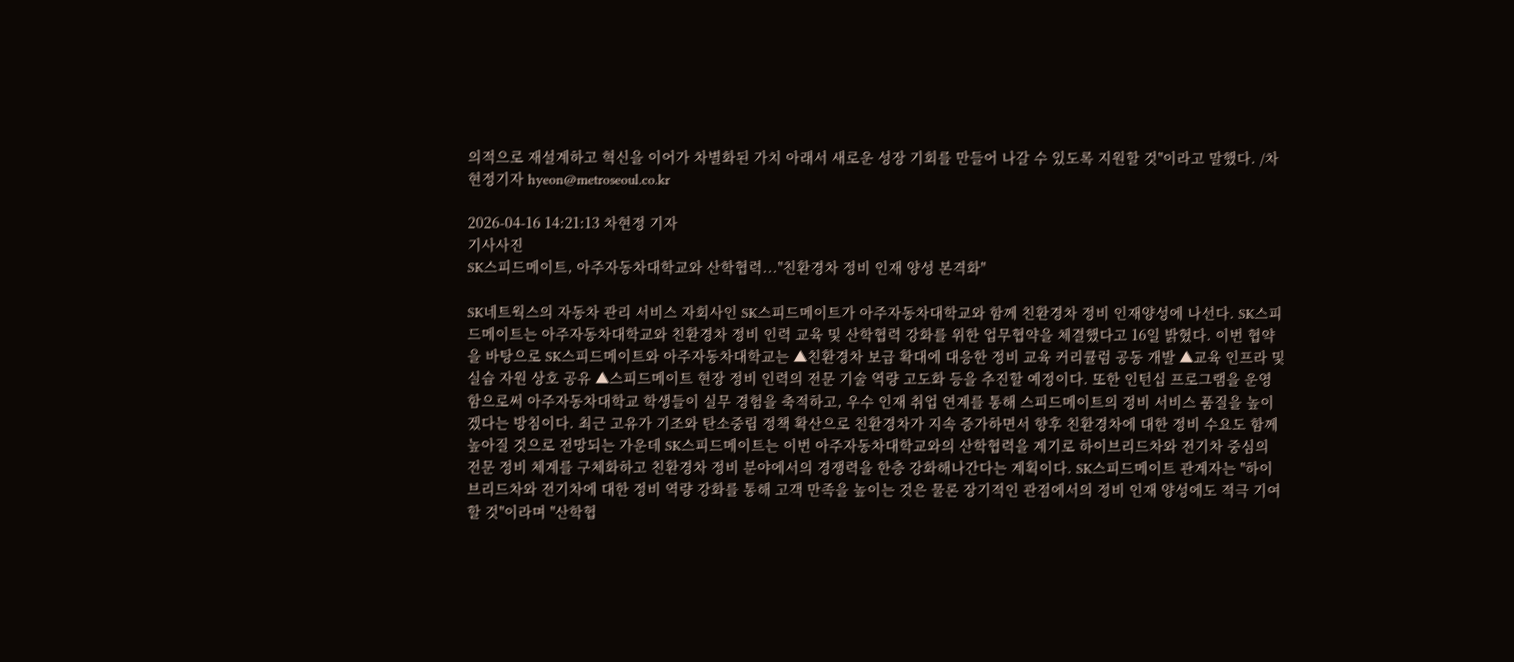의적으로 재설계하고 혁신을 이어가 차별화된 가치 아래서 새로운 성장 기회를 만들어 나갈 수 있도록 지원할 것"이라고 말했다. /차현정기자 hyeon@metroseoul.co.kr

2026-04-16 14:21:13 차현정 기자
기사사진
SK스피드메이트, 아주자동차대학교와 산학협력..."친환경차 정비 인재 양성 본격화"

SK네트웍스의 자동차 관리 서비스 자회사인 SK스피드메이트가 아주자동차대학교와 함께 친환경차 정비 인재양성에 나선다. SK스피드메이트는 아주자동차대학교와 친환경차 정비 인력 교육 및 산학협력 강화를 위한 업무협약을 체결했다고 16일 밝혔다. 이번 협약을 바탕으로 SK스피드메이트와 아주자동차대학교는 ▲친환경차 보급 확대에 대응한 정비 교육 커리큘럼 공동 개발 ▲교육 인프라 및 실습 자원 상호 공유 ▲스피드메이트 현장 정비 인력의 전문 기술 역량 고도화 등을 추진할 예정이다. 또한 인턴십 프로그램을 운영함으로써 아주자동차대학교 학생들이 실무 경험을 축적하고, 우수 인재 취업 연계를 통해 스피드메이트의 정비 서비스 품질을 높이겠다는 방침이다. 최근 고유가 기조와 탄소중립 정책 확산으로 친환경차가 지속 증가하면서 향후 친환경차에 대한 정비 수요도 함께 높아질 것으로 전망되는 가운데 SK스피드메이트는 이번 아주자동차대학교와의 산학협력을 계기로 하이브리드차와 전기차 중심의 전문 정비 체계를 구체화하고 친환경차 정비 분야에서의 경쟁력을 한층 강화해나간다는 계획이다. SK스피드메이트 관계자는 "하이브리드차와 전기차에 대한 정비 역량 강화를 통해 고객 만족을 높이는 것은 물론 장기적인 관점에서의 정비 인재 양성에도 적극 기여할 것"이라며 "산학협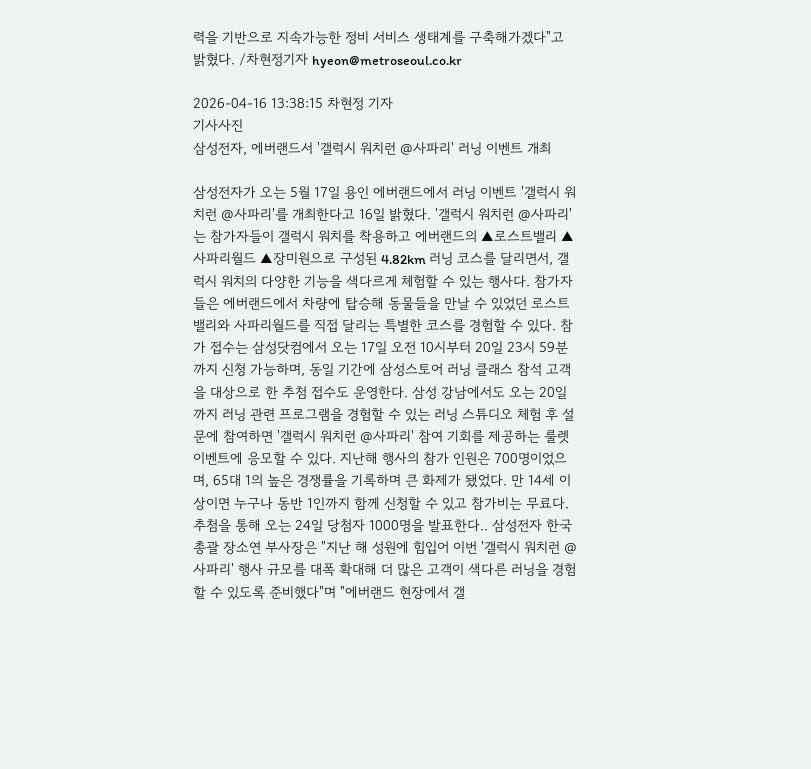력을 기반으로 지속가능한 정비 서비스 생태계를 구축해가겠다"고 밝혔다. /차현정기자 hyeon@metroseoul.co.kr

2026-04-16 13:38:15 차현정 기자
기사사진
삼성전자, 에버랜드서 '갤럭시 워치런 @사파리' 러닝 이벤트 개최

삼성전자가 오는 5월 17일 용인 에버랜드에서 러닝 이벤트 '갤럭시 워치런 @사파리'를 개최한다고 16일 밝혔다. '갤럭시 워치런 @사파리'는 참가자들이 갤럭시 워치를 착용하고 에버랜드의 ▲로스트밸리 ▲사파리월드 ▲장미원으로 구성된 4.82km 러닝 코스를 달리면서, 갤럭시 워치의 다양한 기능을 색다르게 체험할 수 있는 행사다. 참가자들은 에버랜드에서 차량에 탑승해 동물들을 만날 수 있었던 로스트밸리와 사파리월드를 직접 달리는 특별한 코스를 경험할 수 있다. 참가 접수는 삼성닷컴에서 오는 17일 오전 10시부터 20일 23시 59분까지 신청 가능하며, 동일 기간에 삼성스토어 러닝 클래스 참석 고객을 대상으로 한 추첨 접수도 운영한다. 삼성 강남에서도 오는 20일까지 러닝 관련 프로그램을 경험할 수 있는 러닝 스튜디오 체험 후 설문에 참여하면 '갤럭시 워치런 @사파리' 참여 기회를 제공하는 룰렛 이벤트에 응모할 수 있다. 지난해 행사의 참가 인원은 700명이었으며, 65대 1의 높은 경쟁률을 기록하며 큰 화제가 됐었다. 만 14세 이상이면 누구나 동반 1인까지 함께 신청할 수 있고 참가비는 무료다. 추첨을 통해 오는 24일 당첨자 1000명을 발표한다.. 삼성전자 한국총괄 장소연 부사장은 "지난 해 성원에 힘입어 이번 '갤럭시 워치런 @사파리' 행사 규모를 대폭 확대해 더 많은 고객이 색다른 러닝을 경험할 수 있도록 준비했다"며 "에버랜드 현장에서 갤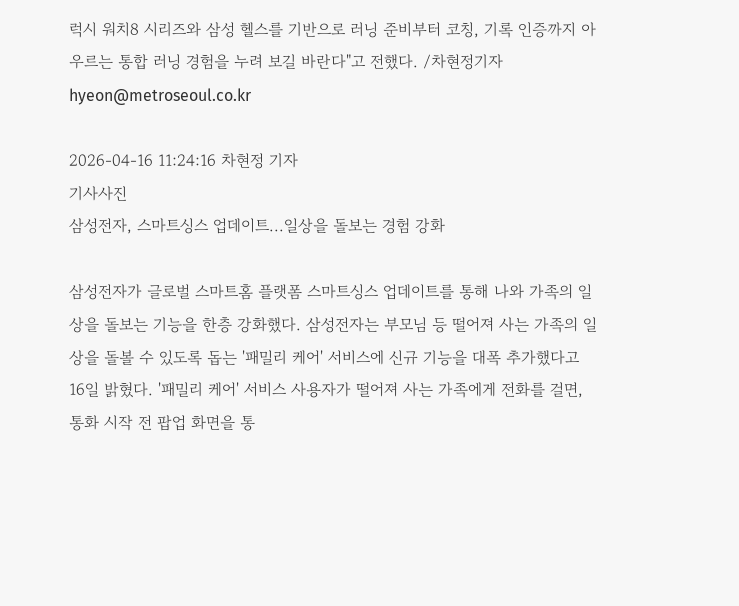럭시 워치8 시리즈와 삼성 헬스를 기반으로 러닝 준비부터 코칭, 기록 인증까지 아우르는 통합 러닝 경험을 누려 보길 바란다"고 전했다. /차현정기자 hyeon@metroseoul.co.kr

2026-04-16 11:24:16 차현정 기자
기사사진
삼성전자, 스마트싱스 업데이트...일상을 돌보는 경험 강화

삼성전자가 글로벌 스마트홈 플랫폼 스마트싱스 업데이트를 통해 나와 가족의 일상을 돌보는 기능을 한층 강화했다. 삼성전자는 부모님 등 떨어져 사는 가족의 일상을 돌볼 수 있도록 돕는 '패밀리 케어' 서비스에 신규 기능을 대폭 추가했다고 16일 밝혔다. '패밀리 케어' 서비스 사용자가 떨어져 사는 가족에게 전화를 걸면, 통화 시작 전 팝업 화면을 통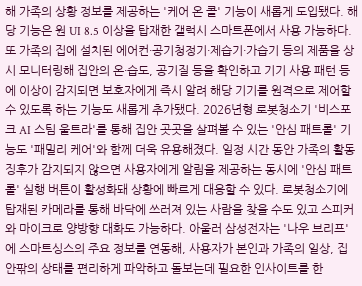해 가족의 상황 정보를 제공하는 '케어 온 콜' 기능이 새롭게 도입됐다. 해당 기능은 원 UI 8.5 이상을 탑재한 갤럭시 스마트폰에서 사용 가능하다. 또 가족의 집에 설치된 에어컨·공기청정기·제습기·가습기 등의 제품을 상시 모니터링해 집안의 온·습도, 공기질 등을 확인하고 기기 사용 패턴 등에 이상이 감지되면 보호자에게 즉시 알려 해당 기기를 원격으로 제어할 수 있도록 하는 기능도 새롭게 추가됐다. 2026년형 로봇청소기 '비스포크 AI 스팀 울트라'를 통해 집안 곳곳을 살펴볼 수 있는 '안심 패트롤' 기능도 '패밀리 케어'와 함께 더욱 유용해졌다. 일정 시간 동안 가족의 활동 징후가 감지되지 않으면 사용자에게 알림을 제공하는 동시에 '안심 패트롤' 실행 버튼이 활성화돼 상황에 빠르게 대응할 수 있다. 로봇청소기에 탑재된 카메라를 통해 바닥에 쓰러져 있는 사람을 찾을 수도 있고 스피커와 마이크로 양방향 대화도 가능하다. 아울러 삼성전자는 '나우 브리프'에 스마트싱스의 주요 정보를 연동해, 사용자가 본인과 가족의 일상, 집 안팎의 상태를 편리하게 파악하고 돌보는데 필요한 인사이트를 한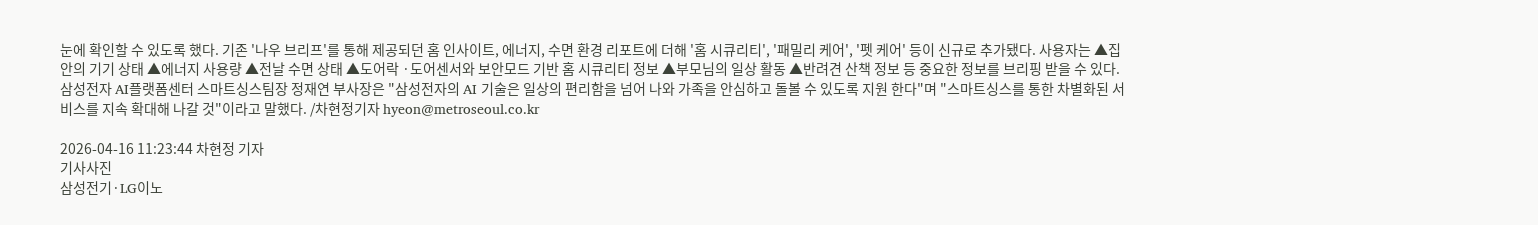눈에 확인할 수 있도록 했다. 기존 '나우 브리프'를 통해 제공되던 홈 인사이트, 에너지, 수면 환경 리포트에 더해 '홈 시큐리티', '패밀리 케어', '펫 케어' 등이 신규로 추가됐다. 사용자는 ▲집안의 기기 상태 ▲에너지 사용량 ▲전날 수면 상태 ▲도어락 ·도어센서와 보안모드 기반 홈 시큐리티 정보 ▲부모님의 일상 활동 ▲반려견 산책 정보 등 중요한 정보를 브리핑 받을 수 있다. 삼성전자 AI플랫폼센터 스마트싱스팀장 정재연 부사장은 "삼성전자의 AI 기술은 일상의 편리함을 넘어 나와 가족을 안심하고 돌볼 수 있도록 지원 한다"며 "스마트싱스를 통한 차별화된 서비스를 지속 확대해 나갈 것"이라고 말했다. /차현정기자 hyeon@metroseoul.co.kr

2026-04-16 11:23:44 차현정 기자
기사사진
삼성전기·LG이노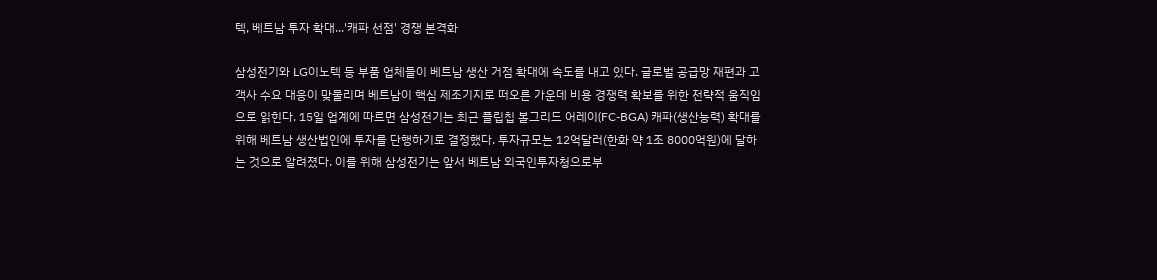텍, 베트남 투자 확대...'캐파 선점' 경쟁 본격화

삼성전기와 LG이노텍 등 부품 업체들이 베트남 생산 거점 확대에 속도를 내고 있다. 글로벌 공급망 재편과 고객사 수요 대응이 맞물리며 베트남이 핵심 제조기지로 떠오른 가운데 비용 경쟁력 확보를 위한 전략적 움직임으로 읽힌다. 15일 업계에 따르면 삼성전기는 최근 플립칩 볼그리드 어레이(FC-BGA) 캐파(생산능력) 확대를 위해 베트남 생산법인에 투자를 단행하기로 결정했다. 투자규모는 12억달러(한화 약 1조 8000억원)에 달하는 것으로 알려졌다. 이를 위해 삼성전기는 앞서 베트남 외국인투자청으로부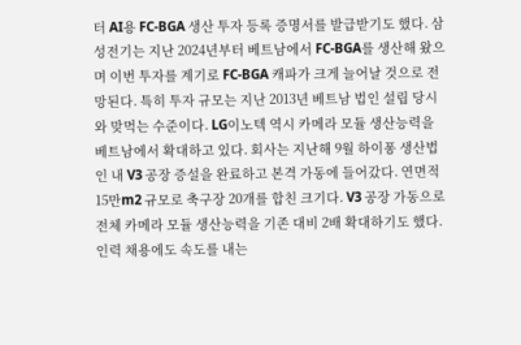터 AI용 FC-BGA 생산 투자 등록 증명서를 발급받기도 했다. 삼성전기는 지난 2024년부터 베트남에서 FC-BGA를 생산해 왔으며 이번 투자를 계기로 FC-BGA 캐파가 크게 늘어날 것으로 전망된다. 특히 투자 규모는 지난 2013년 베트남 법인 설립 당시와 맞먹는 수준이다. LG이노텍 역시 카메라 모듈 생산능력을 베트남에서 확대하고 있다. 회사는 지난해 9월 하이퐁 생산법인 내 V3 공장 증설을 완료하고 본격 가동에 들어갔다. 연면적 15만m2 규모로 축구장 20개를 합친 크기다. V3 공장 가동으로 전체 카메라 모듈 생산능력을 기존 대비 2배 확대하기도 했다. 인력 채용에도 속도를 내는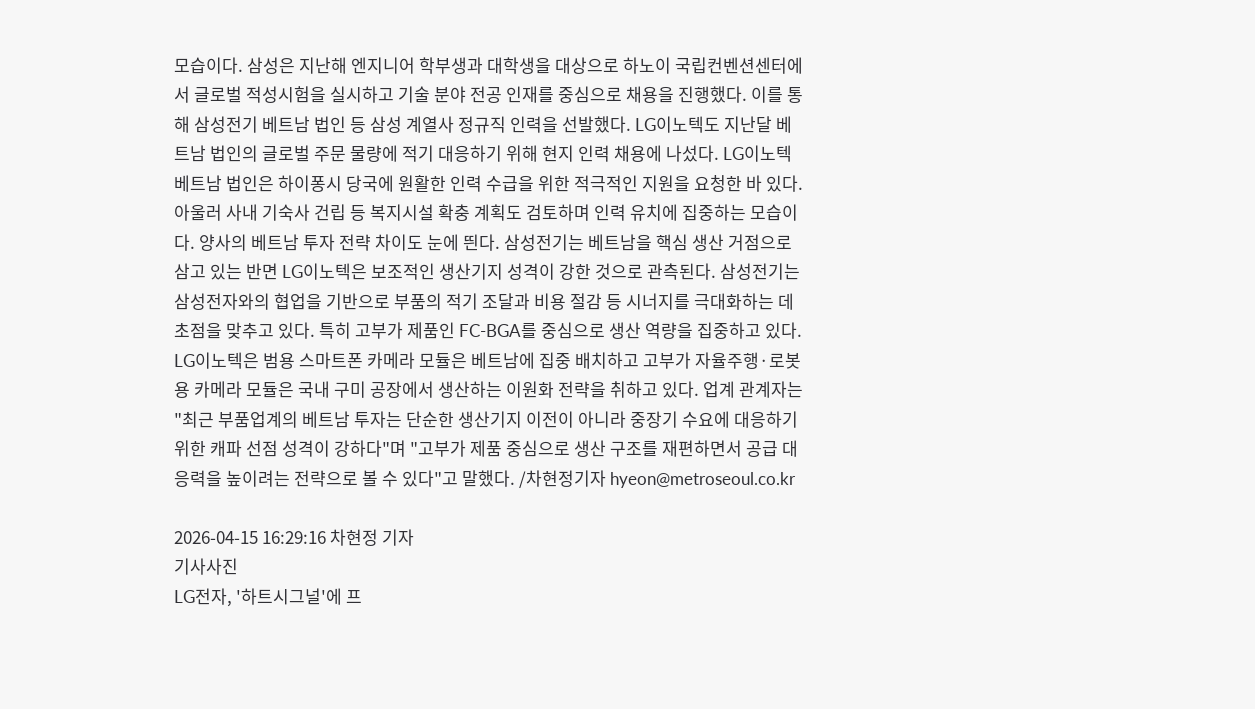모습이다. 삼성은 지난해 엔지니어 학부생과 대학생을 대상으로 하노이 국립컨벤션센터에서 글로벌 적성시험을 실시하고 기술 분야 전공 인재를 중심으로 채용을 진행했다. 이를 통해 삼성전기 베트남 법인 등 삼성 계열사 정규직 인력을 선발했다. LG이노텍도 지난달 베트남 법인의 글로벌 주문 물량에 적기 대응하기 위해 현지 인력 채용에 나섰다. LG이노텍 베트남 법인은 하이퐁시 당국에 원활한 인력 수급을 위한 적극적인 지원을 요청한 바 있다. 아울러 사내 기숙사 건립 등 복지시설 확충 계획도 검토하며 인력 유치에 집중하는 모습이다. 양사의 베트남 투자 전략 차이도 눈에 띈다. 삼성전기는 베트남을 핵심 생산 거점으로 삼고 있는 반면 LG이노텍은 보조적인 생산기지 성격이 강한 것으로 관측된다. 삼성전기는 삼성전자와의 협업을 기반으로 부품의 적기 조달과 비용 절감 등 시너지를 극대화하는 데 초점을 맞추고 있다. 특히 고부가 제품인 FC-BGA를 중심으로 생산 역량을 집중하고 있다. LG이노텍은 범용 스마트폰 카메라 모듈은 베트남에 집중 배치하고 고부가 자율주행·로봇용 카메라 모듈은 국내 구미 공장에서 생산하는 이원화 전략을 취하고 있다. 업계 관계자는 "최근 부품업계의 베트남 투자는 단순한 생산기지 이전이 아니라 중장기 수요에 대응하기 위한 캐파 선점 성격이 강하다"며 "고부가 제품 중심으로 생산 구조를 재편하면서 공급 대응력을 높이려는 전략으로 볼 수 있다"고 말했다. /차현정기자 hyeon@metroseoul.co.kr

2026-04-15 16:29:16 차현정 기자
기사사진
LG전자, '하트시그널'에 프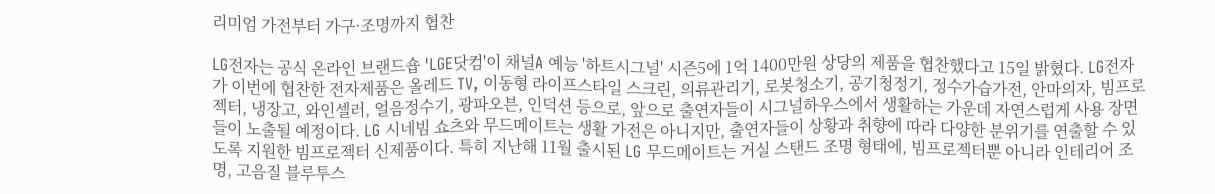리미엄 가전부터 가구·조명까지 협찬

LG전자는 공식 온라인 브랜드숍 'LGE닷컴'이 채널A 예능 '하트시그널' 시즌5에 1억 1400만원 상당의 제품을 협찬했다고 15일 밝혔다. LG전자가 이번에 협찬한 전자제품은 올레드 TV, 이동형 라이프스타일 스크린, 의류관리기, 로봇청소기, 공기청정기, 정수가습가전, 안마의자, 빔프로젝터, 냉장고, 와인셀러, 얼음정수기, 광파오븐, 인덕션 등으로, 앞으로 출연자들이 시그널하우스에서 생활하는 가운데 자연스럽게 사용 장면들이 노출될 예정이다. LG 시네빔 쇼츠와 무드메이트는 생활 가전은 아니지만, 출연자들이 상황과 취향에 따라 다양한 분위기를 연출할 수 있도록 지원한 빔프로젝터 신제품이다. 특히 지난해 11월 출시된 LG 무드메이트는 거실 스탠드 조명 형태에, 빔프로젝터뿐 아니라 인테리어 조명, 고음질 블루투스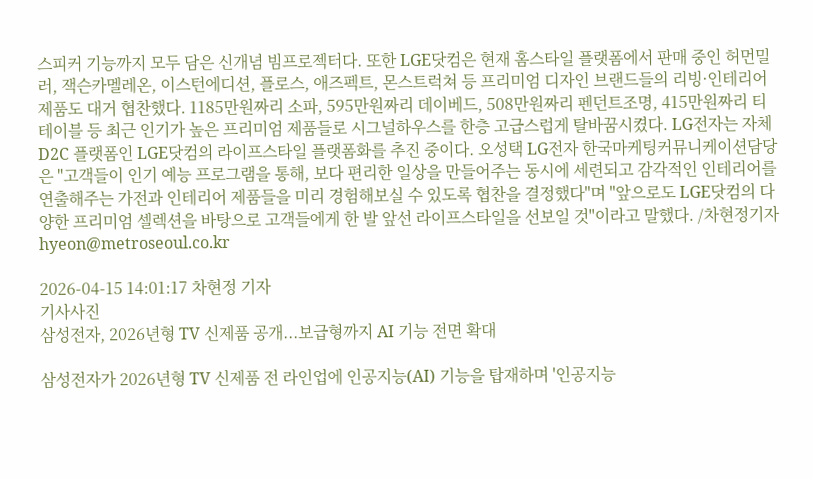스피커 기능까지 모두 담은 신개념 빔프로젝터다. 또한 LGE닷컴은 현재 홈스타일 플랫폼에서 판매 중인 허먼밀러, 잭슨카멜레온, 이스턴에디션, 플로스, 애즈펙트, 몬스트럭쳐 등 프리미엄 디자인 브랜드들의 리빙·인테리어 제품도 대거 협찬했다. 1185만원짜리 소파, 595만원짜리 데이베드, 508만원짜리 펜던트조명, 415만원짜리 티테이블 등 최근 인기가 높은 프리미엄 제품들로 시그널하우스를 한층 고급스럽게 탈바꿈시켰다. LG전자는 자체 D2C 플랫폼인 LGE닷컴의 라이프스타일 플랫폼화를 추진 중이다. 오성택 LG전자 한국마케팅커뮤니케이션담당은 "고객들이 인기 예능 프로그램을 통해, 보다 편리한 일상을 만들어주는 동시에 세련되고 감각적인 인테리어를 연출해주는 가전과 인테리어 제품들을 미리 경험해보실 수 있도록 협찬을 결정했다"며 "앞으로도 LGE닷컴의 다양한 프리미엄 셀렉션을 바탕으로 고객들에게 한 발 앞선 라이프스타일을 선보일 것"이라고 말했다. /차현정기자 hyeon@metroseoul.co.kr

2026-04-15 14:01:17 차현정 기자
기사사진
삼성전자, 2026년형 TV 신제품 공개...보급형까지 AI 기능 전면 확대

삼성전자가 2026년형 TV 신제품 전 라인업에 인공지능(AI) 기능을 탑재하며 '인공지능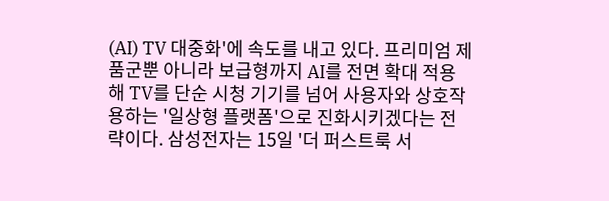(AI) TV 대중화'에 속도를 내고 있다. 프리미엄 제품군뿐 아니라 보급형까지 AI를 전면 확대 적용해 TV를 단순 시청 기기를 넘어 사용자와 상호작용하는 '일상형 플랫폼'으로 진화시키겠다는 전략이다. 삼성전자는 15일 '더 퍼스트룩 서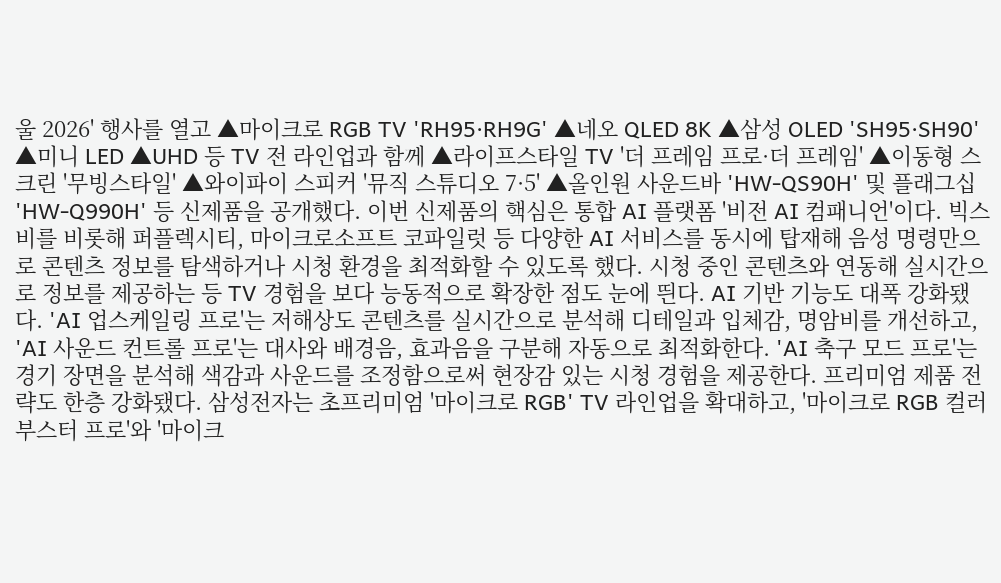울 2026' 행사를 열고 ▲마이크로 RGB TV 'RH95·RH9G' ▲네오 QLED 8K ▲삼성 OLED 'SH95·SH90' ▲미니 LED ▲UHD 등 TV 전 라인업과 함께 ▲라이프스타일 TV '더 프레임 프로·더 프레임' ▲이동형 스크린 '무빙스타일' ▲와이파이 스피커 '뮤직 스튜디오 7·5' ▲올인원 사운드바 'HW-QS90H' 및 플래그십 'HW-Q990H' 등 신제품을 공개했다. 이번 신제품의 핵심은 통합 AI 플랫폼 '비전 AI 컴패니언'이다. 빅스비를 비롯해 퍼플렉시티, 마이크로소프트 코파일럿 등 다양한 AI 서비스를 동시에 탑재해 음성 명령만으로 콘텐츠 정보를 탐색하거나 시청 환경을 최적화할 수 있도록 했다. 시청 중인 콘텐츠와 연동해 실시간으로 정보를 제공하는 등 TV 경험을 보다 능동적으로 확장한 점도 눈에 띈다. AI 기반 기능도 대폭 강화됐다. 'AI 업스케일링 프로'는 저해상도 콘텐츠를 실시간으로 분석해 디테일과 입체감, 명암비를 개선하고, 'AI 사운드 컨트롤 프로'는 대사와 배경음, 효과음을 구분해 자동으로 최적화한다. 'AI 축구 모드 프로'는 경기 장면을 분석해 색감과 사운드를 조정함으로써 현장감 있는 시청 경험을 제공한다. 프리미엄 제품 전략도 한층 강화됐다. 삼성전자는 초프리미엄 '마이크로 RGB' TV 라인업을 확대하고, '마이크로 RGB 컬러 부스터 프로'와 '마이크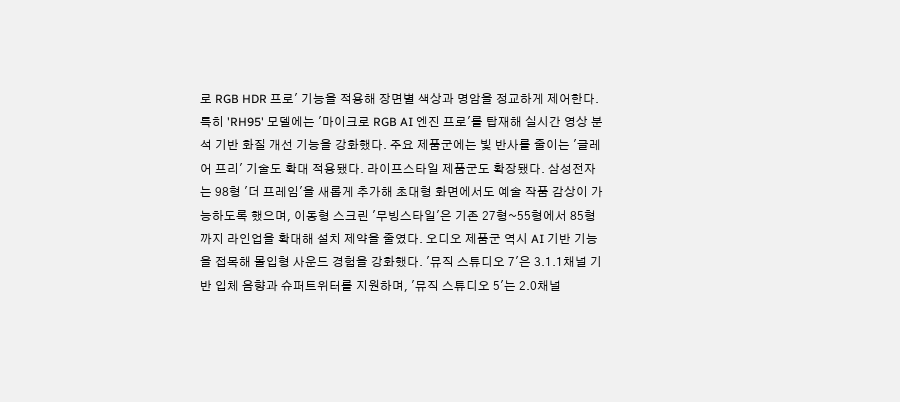로 RGB HDR 프로' 기능을 적용해 장면별 색상과 명암을 정교하게 제어한다. 특히 'RH95' 모델에는 '마이크로 RGB AI 엔진 프로'를 탑재해 실시간 영상 분석 기반 화질 개선 기능을 강화했다. 주요 제품군에는 빛 반사를 줄이는 '글레어 프리' 기술도 확대 적용됐다. 라이프스타일 제품군도 확장됐다. 삼성전자는 98형 '더 프레임'을 새롭게 추가해 초대형 화면에서도 예술 작품 감상이 가능하도록 했으며, 이동형 스크린 '무빙스타일'은 기존 27형~55형에서 85형까지 라인업을 확대해 설치 제약을 줄였다. 오디오 제품군 역시 AI 기반 기능을 접목해 몰입형 사운드 경험을 강화했다. '뮤직 스튜디오 7'은 3.1.1채널 기반 입체 음향과 슈퍼트위터를 지원하며, '뮤직 스튜디오 5'는 2.0채널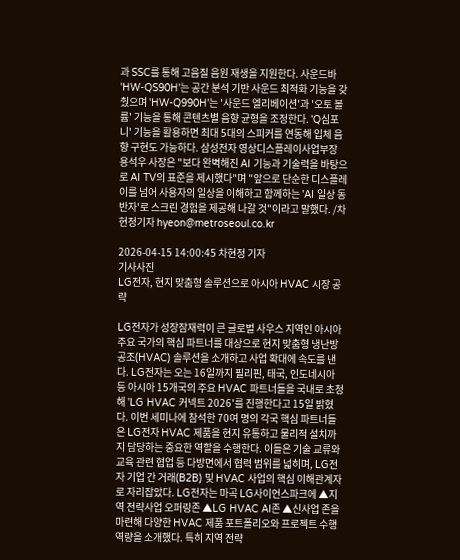과 SSC를 통해 고음질 음원 재생을 지원한다. 사운드바 'HW-QS90H'는 공간 분석 기반 사운드 최적화 기능을 갖췄으며 'HW-Q990H'는 '사운드 엘리베이션'과 '오토 볼륨' 기능을 통해 콘텐츠별 음향 균형을 조정한다. 'Q심포니' 기능을 활용하면 최대 5대의 스피커를 연동해 입체 음향 구현도 가능하다. 삼성전자 영상디스플레이사업부장 용석우 사장은 "보다 완벽해진 AI 기능과 기술력을 바탕으로 AI TV의 표준을 제시했다"며 "앞으로 단순한 디스플레이를 넘어 사용자의 일상을 이해하고 함께하는 'AI 일상 동반자'로 스크린 경험을 제공해 나갈 것"이라고 말했다. /차현정기자 hyeon@metroseoul.co.kr

2026-04-15 14:00:45 차현정 기자
기사사진
LG전자, 현지 맞춤형 솔루션으로 아시아 HVAC 시장 공략

LG전자가 성장잠재력이 큰 글로벌 사우스 지역인 아시아 주요 국가의 핵심 파트너를 대상으로 현지 맞춤형 냉난방공조(HVAC) 솔루션을 소개하고 사업 확대에 속도를 낸다. LG전자는 오는 16일까지 필리핀, 태국, 인도네시아 등 아시아 15개국의 주요 HVAC 파트너들을 국내로 초청해 'LG HVAC 커넥트 2026'를 진행한다고 15일 밝혔다. 이번 세미나에 참석한 70여 명의 각국 핵심 파트너들은 LG전자 HVAC 제품을 현지 유통하고 물리적 설치까지 담당하는 중요한 역할을 수행한다. 이들은 기술 교류와 교육 관련 협업 등 다방면에서 협력 범위를 넓히며, LG전자 기업 간 거래(B2B) 및 HVAC 사업의 핵심 이해관계자로 자리잡았다. LG전자는 마곡 LG사이언스파크에 ▲지역 전략사업 오퍼링존 ▲LG HVAC AI존 ▲신사업 존을 마련해 다양한 HVAC 제품 포트폴리오와 프로젝트 수행 역량을 소개했다. 특히 지역 전략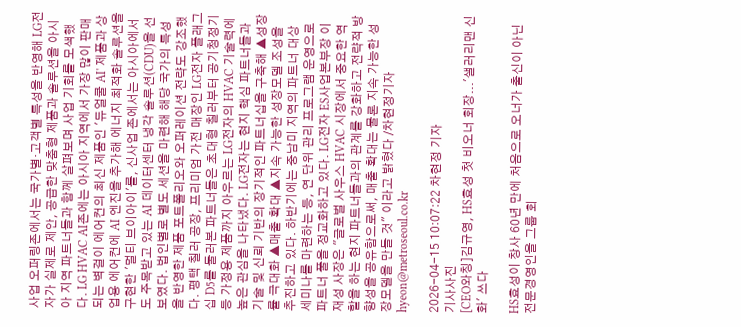사업 오퍼링존에서는 국가별·고객별 특성을 반영해 LG전자가 실제로 제안, 공급한 맞춤형 제품과 솔루션을 아시아 지역 파트너들과 함께 살펴보며 사업 기회를 모색했다. LG HVAC AI존에는 아시아 지역에서 가장 많이 판매되는 벽걸이 에어컨의 최신 제품인 '듀얼쿨 AI' 제품과 상업용 에어컨에 AI 엔진을 추가해 에너지 최적화 솔루션을 구현한 '멀티 브이아이'를, 신사업 존에서는 아시아에서도 주목받고 있는 AI 데이터센터 냉각 솔루션(CDU)을 선보였다. 법인별로 별도 세션을 마련해 해당 국가의 특성을 반영한 제품 포트폴리오와 오퍼레이션 전략도 강조했다. 평택 칠러 공장, 프리미엄 가전 매장인 LG전자 플래그십 D5를 둘러본 파트너들은 초대형 칠러부터 공기청정기 등 가정용 제품까지 아우르는 LG전자의 HVAC 기술력에 높은 관심을 나타냈다. LG전자는 현지 핵심 파트너들과 기술 및 신뢰 기반의 장기적인 파트너십을 구축해 ▲성장률 극대화 ▲매출 확대 ▲지속 가능한 성장모델 조성을 추진하고 있다. 하반기에는 중남미 지역의 파트너 대상 세미나를 마련하는 등, 연 단위 관리 프로그램 운영으로 파트너 풀을 정교화하고 있다. LG전자 ES사업본부장 이재성 사장은 "글로벌 사우스 HVAC 시장에서 중요한 역할을 하는 현지 파트너들과의 관계를 강화하고 전략적 방향성을 공유함으로써, 매출 확대는 물론 지속 가능한 성장모델을 만들 것" 이라고 밝혔다 /차현정기자 hyeon@metroseoul.co.kr

2026-04-15 10:07:22 차현정 기자
기사사진
[CEO와칭]김규영, HS효성 첫 비오너 회장...'샐러리맨 신화' 쓰다

HS효성이 창사 60년 만에 처음으로 오너가 출신이 아닌 전문경영인을 그룹 회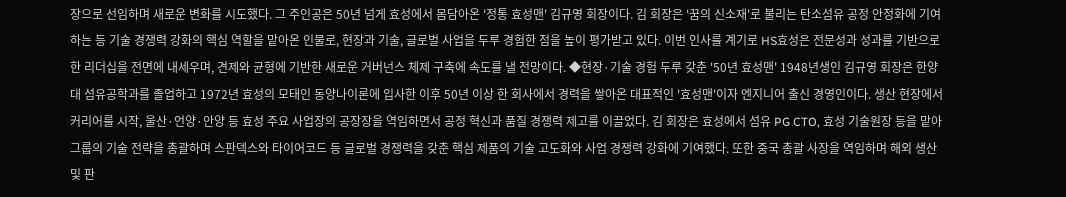장으로 선임하며 새로운 변화를 시도했다. 그 주인공은 50년 넘게 효성에서 몸담아온 '정통 효성맨' 김규영 회장이다. 김 회장은 '꿈의 신소재'로 불리는 탄소섬유 공정 안정화에 기여하는 등 기술 경쟁력 강화의 핵심 역할을 맡아온 인물로, 현장과 기술, 글로벌 사업을 두루 경험한 점을 높이 평가받고 있다. 이번 인사를 계기로 HS효성은 전문성과 성과를 기반으로 한 리더십을 전면에 내세우며, 견제와 균형에 기반한 새로운 거버넌스 체제 구축에 속도를 낼 전망이다. ◆현장·기술 경험 두루 갖춘 '50년 효성맨' 1948년생인 김규영 회장은 한양대 섬유공학과를 졸업하고 1972년 효성의 모태인 동양나이론에 입사한 이후 50년 이상 한 회사에서 경력을 쌓아온 대표적인 '효성맨'이자 엔지니어 출신 경영인이다. 생산 현장에서 커리어를 시작, 울산·언양·안양 등 효성 주요 사업장의 공장장을 역임하면서 공정 혁신과 품질 경쟁력 제고를 이끌었다. 김 회장은 효성에서 섬유 PG CTO, 효성 기술원장 등을 맡아 그룹의 기술 전략을 총괄하며 스판덱스와 타이어코드 등 글로벌 경쟁력을 갖춘 핵심 제품의 기술 고도화와 사업 경쟁력 강화에 기여했다. 또한 중국 총괄 사장을 역임하며 해외 생산 및 판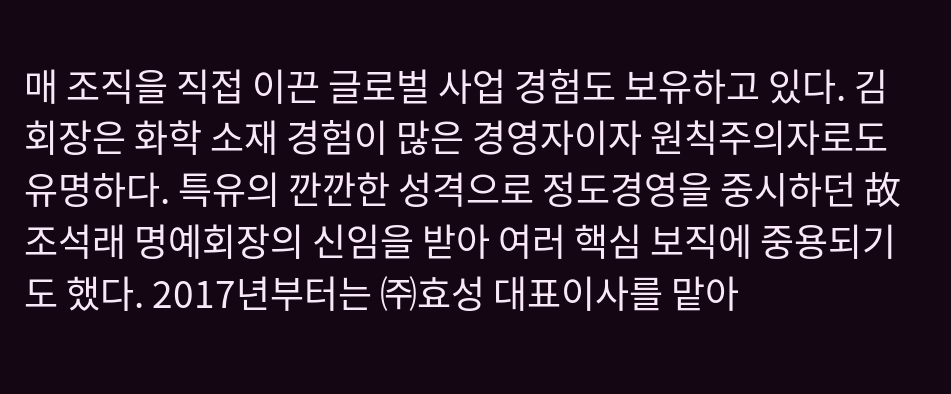매 조직을 직접 이끈 글로벌 사업 경험도 보유하고 있다. 김 회장은 화학 소재 경험이 많은 경영자이자 원칙주의자로도 유명하다. 특유의 깐깐한 성격으로 정도경영을 중시하던 故 조석래 명예회장의 신임을 받아 여러 핵심 보직에 중용되기도 했다. 2017년부터는 ㈜효성 대표이사를 맡아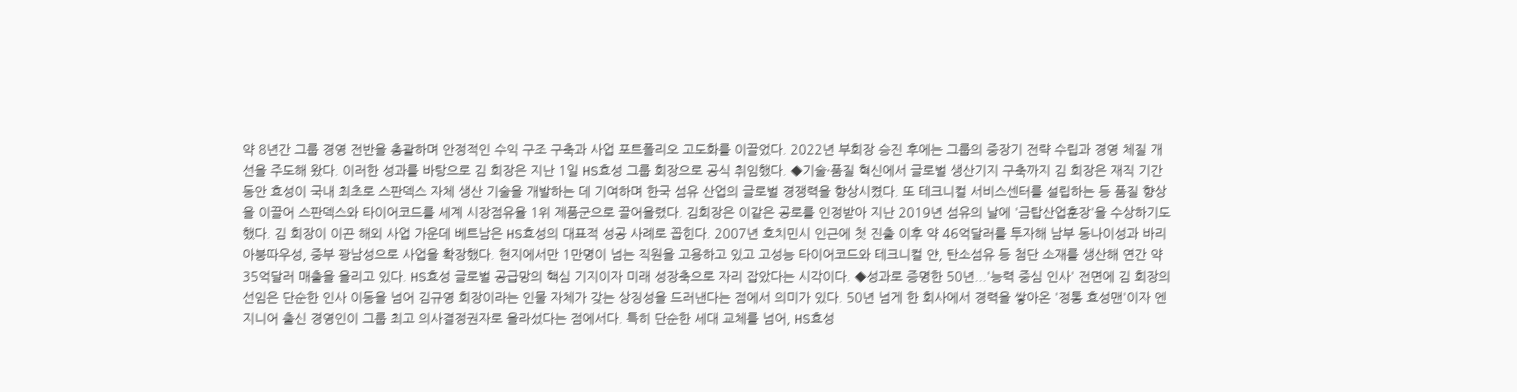약 8년간 그룹 경영 전반을 총괄하며 안정적인 수익 구조 구축과 사업 포트폴리오 고도화를 이끌었다. 2022년 부회장 승진 후에는 그룹의 중장기 전략 수립과 경영 체질 개선을 주도해 왔다. 이러한 성과를 바탕으로 김 회장은 지난 1일 HS효성 그룹 회장으로 공식 취임했다. ◆기술·품질 혁신에서 글로벌 생산기지 구축까지 김 회장은 재직 기간 동안 효성이 국내 최초로 스판덱스 자체 생산 기술을 개발하는 데 기여하며 한국 섬유 산업의 글로벌 경쟁력을 향상시켰다. 또 테크니컬 서비스센터를 설립하는 등 품질 향상을 이끌어 스판덱스와 타이어코드를 세계 시장점유율 1위 제품군으로 끌어올렸다. 김회장은 이같은 공로를 인정받아 지난 2019년 섬유의 날에 '금탑산업훈장'을 수상하기도 했다. 김 회장이 이끈 해외 사업 가운데 베트남은 HS효성의 대표적 성공 사례로 꼽힌다. 2007년 호치민시 인근에 첫 진출 이후 약 46억달러를 투자해 남부 동나이성과 바리아붕따우성, 중부 꽝남성으로 사업을 확장했다. 현지에서만 1만명이 넘는 직원을 고용하고 있고 고성능 타이어코드와 테크니컬 얀, 탄소섬유 등 첨단 소재를 생산해 연간 약 35억달러 매출을 올리고 있다. HS효성 글로벌 공급망의 핵심 기지이자 미래 성장축으로 자리 잡았다는 시각이다. ◆성과로 증명한 50년...'능력 중심 인사' 전면에 김 회장의 선임은 단순한 인사 이동을 넘어 김규영 회장이라는 인물 자체가 갖는 상징성을 드러낸다는 점에서 의미가 있다. 50년 넘게 한 회사에서 경력을 쌓아온 '정통 효성맨'이자 엔지니어 출신 경영인이 그룹 최고 의사결정권자로 올라섰다는 점에서다. 특히 단순한 세대 교체를 넘어, HS효성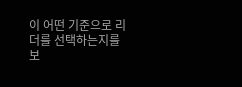이 어떤 기준으로 리더를 선택하는지를 보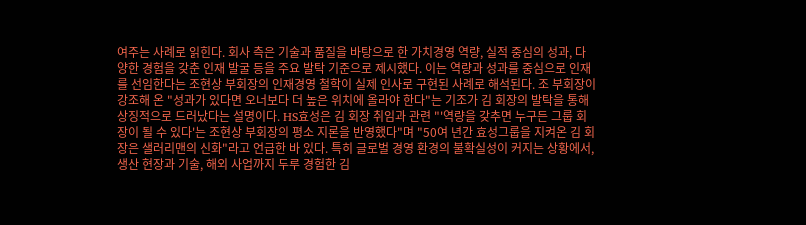여주는 사례로 읽힌다. 회사 측은 기술과 품질을 바탕으로 한 가치경영 역량, 실적 중심의 성과, 다양한 경험을 갖춘 인재 발굴 등을 주요 발탁 기준으로 제시했다. 이는 역량과 성과를 중심으로 인재를 선임한다는 조현상 부회장의 인재경영 철학이 실제 인사로 구현된 사례로 해석된다. 조 부회장이 강조해 온 "성과가 있다면 오너보다 더 높은 위치에 올라야 한다"는 기조가 김 회장의 발탁을 통해 상징적으로 드러났다는 설명이다. HS효성은 김 회장 취임과 관련 "'역량을 갖추면 누구든 그룹 회장이 될 수 있다'는 조현상 부회장의 평소 지론을 반영했다"며 "50여 년간 효성그룹을 지켜온 김 회장은 샐러리맨의 신화"라고 언급한 바 있다. 특히 글로벌 경영 환경의 불확실성이 커지는 상황에서, 생산 현장과 기술, 해외 사업까지 두루 경험한 김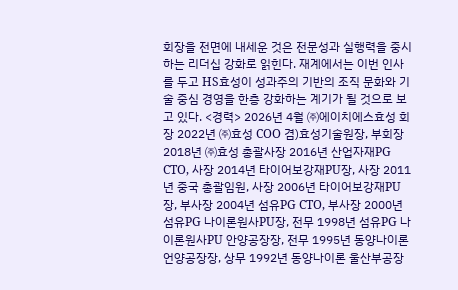회장을 전면에 내세운 것은 전문성과 실행력을 중시하는 리더십 강화로 읽힌다. 재계에서는 이번 인사를 두고 HS효성이 성과주의 기반의 조직 문화와 기술 중심 경영을 한층 강화하는 계기가 될 것으로 보고 있다. <경력> 2026년 4월 ㈜에이치에스효성 회장 2022년 ㈜효성 COO 겸)효성기술원장, 부회장 2018년 ㈜효성 총괄사장 2016년 산업자재PG CTO, 사장 2014년 타이어보강재PU장, 사장 2011년 중국 총괄임원, 사장 2006년 타이어보강재PU장, 부사장 2004년 섬유PG CTO, 부사장 2000년 섬유PG 나이론원사PU장, 전무 1998년 섬유PG 나이론원사PU 안양공장장, 전무 1995년 동양나이론 언양공장장, 상무 1992년 동양나이론 울산부공장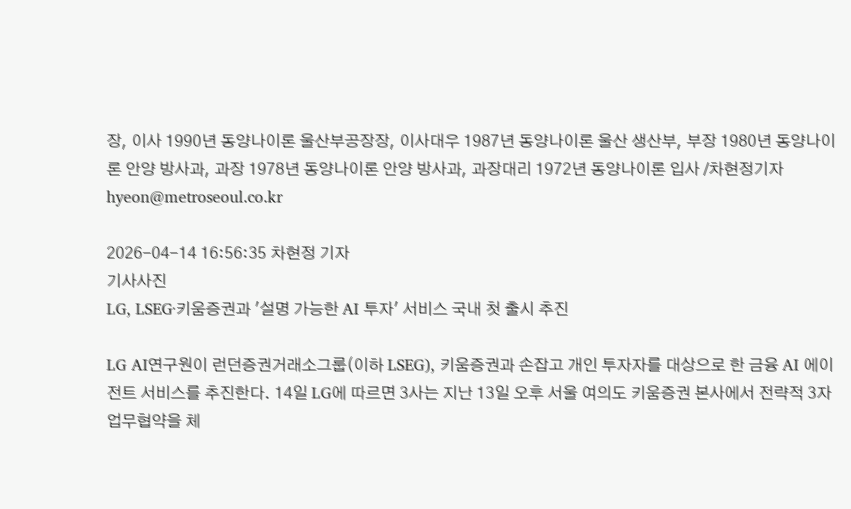장, 이사 1990년 동양나이론 울산부공장장, 이사대우 1987년 동양나이론 울산 생산부, 부장 1980년 동양나이론 안양 방사과, 과장 1978년 동양나이론 안양 방사과, 과장대리 1972년 동양나이론 입사 /차현정기자 hyeon@metroseoul.co.kr

2026-04-14 16:56:35 차현정 기자
기사사진
LG, LSEG·키움증권과 '설명 가능한 AI 투자' 서비스 국내 첫 출시 추진

LG AI연구원이 런던증권거래소그룹(이하 LSEG), 키움증권과 손잡고 개인 투자자를 대상으로 한 금융 AI 에이전트 서비스를 추진한다. 14일 LG에 따르면 3사는 지난 13일 오후 서울 여의도 키움증권 본사에서 전략적 3자 업무협약을 체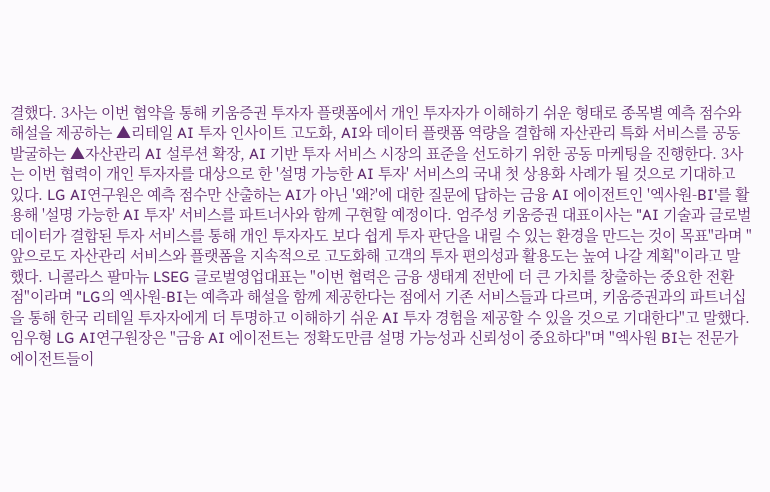결했다. 3사는 이번 협약을 통해 키움증권 투자자 플랫폼에서 개인 투자자가 이해하기 쉬운 형태로 종목별 예측 점수와 해설을 제공하는 ▲리테일 AI 투자 인사이트 고도화, AI와 데이터 플랫폼 역량을 결합해 자산관리 특화 서비스를 공동 발굴하는 ▲자산관리 AI 설루션 확장, AI 기반 투자 서비스 시장의 표준을 선도하기 위한 공동 마케팅을 진행한다. 3사는 이번 협력이 개인 투자자를 대상으로 한 '설명 가능한 AI 투자' 서비스의 국내 첫 상용화 사례가 될 것으로 기대하고 있다. LG AI연구원은 예측 점수만 산출하는 AI가 아닌 '왜?'에 대한 질문에 답하는 금융 AI 에이전트인 '엑사원-BI'를 활용해 '설명 가능한 AI 투자' 서비스를 파트너사와 함께 구현할 예정이다. 엄주성 키움증권 대표이사는 "AI 기술과 글로벌 데이터가 결합된 투자 서비스를 통해 개인 투자자도 보다 쉽게 투자 판단을 내릴 수 있는 환경을 만드는 것이 목표"라며 "앞으로도 자산관리 서비스와 플랫폼을 지속적으로 고도화해 고객의 투자 편의성과 활용도는 높여 나갈 계획"이라고 말했다. 니콜라스 팔마뉴 LSEG 글로벌영업대표는 "이번 협력은 금융 생태계 전반에 더 큰 가치를 창출하는 중요한 전환점"이라며 "LG의 엑사원-BI는 예측과 해설을 함께 제공한다는 점에서 기존 서비스들과 다르며, 키움증권과의 파트너십을 통해 한국 리테일 투자자에게 더 투명하고 이해하기 쉬운 AI 투자 경험을 제공할 수 있을 것으로 기대한다"고 말했다. 임우형 LG AI연구원장은 "금융 AI 에이전트는 정확도만큼 설명 가능성과 신뢰성이 중요하다"며 "엑사원 BI는 전문가 에이전트들이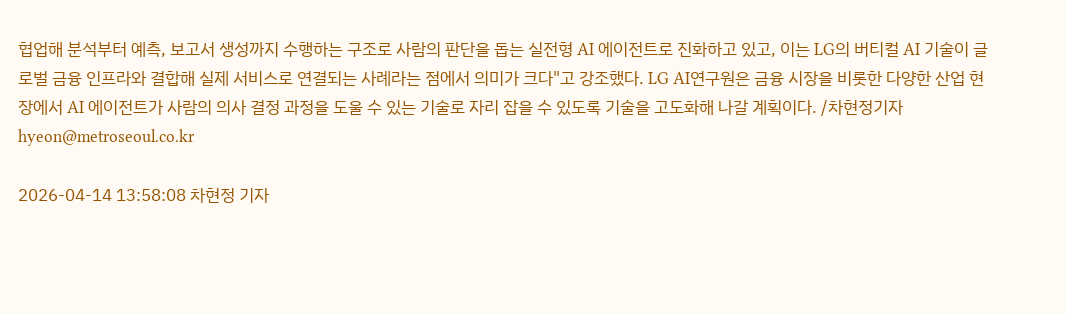협업해 분석부터 예측, 보고서 생성까지 수행하는 구조로 사람의 판단을 돕는 실전형 AI 에이전트로 진화하고 있고, 이는 LG의 버티컬 AI 기술이 글로벌 금융 인프라와 결합해 실제 서비스로 연결되는 사례라는 점에서 의미가 크다"고 강조했다. LG AI연구원은 금융 시장을 비롯한 다양한 산업 현장에서 AI 에이전트가 사람의 의사 결정 과정을 도울 수 있는 기술로 자리 잡을 수 있도록 기술을 고도화해 나갈 계획이다. /차현정기자 hyeon@metroseoul.co.kr

2026-04-14 13:58:08 차현정 기자